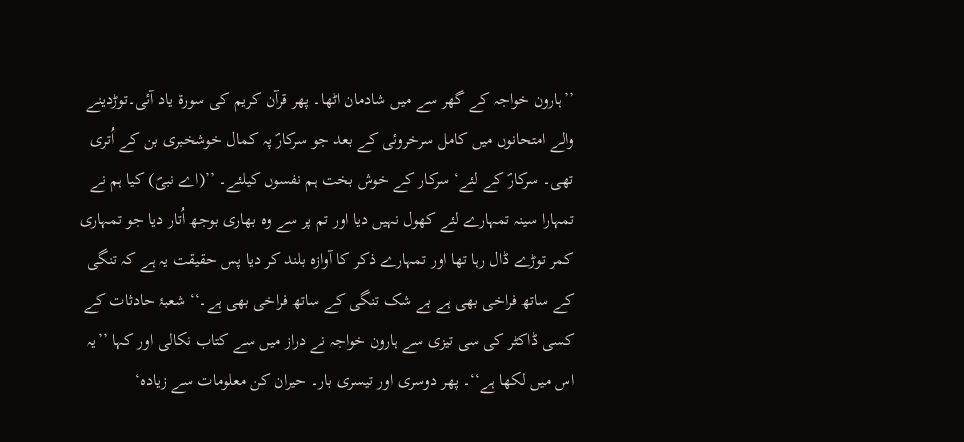’’ہارون خواجہ کے گھر سے میں شادمان اٹھا۔ پھر قرآن کریم کی سورۃ یاد آئی۔توڑدینے والے امتحانوں میں کامل سرخروئی کے بعد جو سرکارؐ پہ کمال خوشخبری بن کے اُتری تھی۔ سرکارؐ کے لئے‘ سرکار کے خوش بخت ہم نفسوں کیلئے۔ ’’(اے نبیؐ) کیا ہم نے تمہارا سینہ تمہارے لئے کھول نہیں دیا اور تم پر سے وہ بھاری بوجھ اُتار دیا جو تمہاری کمر توڑے ڈال رہا تھا اور تمہارے ذکر کا آوازہ بلند کر دیا پس حقیقت یہ ہے کہ تنگی کے ساتھ فراخی بھی ہے بے شک تنگی کے ساتھ فراخی بھی ہے۔‘‘ شعبۂ حادثات کے کسی ڈاکٹر کی سی تیزی سے ہارون خواجہ نے دراز میں سے کتاب نکالی اور کہا ’’یہ اس میں لکھا ہے‘‘۔ پھر دوسری اور تیسری بار۔ حیران کن معلومات سے زیادہ‘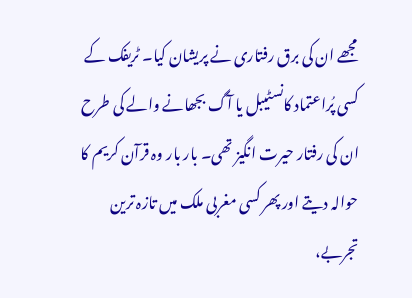مجھے ان کی برق رفتاری نے پریشان کیا۔ ٹریفک کے کسی پُراعتماد کانسٹیبل یا آگ بجھانے والے کی طرح ان کی رفتار حیرت انگیز تھی۔ بار بار وہ قرآن کریم کا حوالہ دیتے اور پھر کسی مغربی ملک میں تازہ ترین تجربے،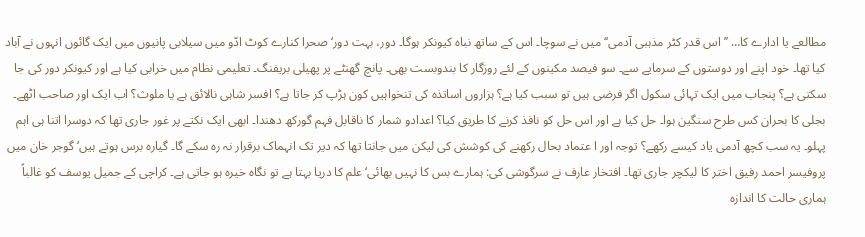مطالعے یا ادارے کا… ’’اس قدر کٹر مذہبی آدمی‘‘ میں نے سوچا۔ اس کے ساتھ نباہ کیونکر ہوگا۔ دور، بہت دور‘ صحرا کنارے کوٹ ادّو میں سیلابی پانیوں میں ایک گائوں انہوں نے آباد کیا تھا۔ خود اپنے اور دوستوں کے سرمایے سے۔ سو فیصد مکینوں کے لئے روزگار کا بندوبست بھی۔ پانچ گھنٹے پر پھیلی بریفنگ۔ تعلیمی نظام میں خرابی کیا ہے اور کیونکر دور کی جا سکتی ہے؟ پنجاب میں ایک تہائی سکول اگر فرضی ہیں تو سبب کیا ہے؟ ہزاروں اساتذہ کی تنخواہیں کون ہڑپ کر جاتا ہے؟ افسر شاہی نالائق ہے یا ملوث؟ اب ایک اور صاحب اٹھے۔ بجلی کا بحران کس طرح سنگین ہوا۔ حل کیا ہے اور اس حل کو نافذ کرنے کا طریق کیا؟ اعدادو شمار کا ناقابل فہم گورکھ دھندا۔ ابھی ایک نکتے پر غور جاری تھا کہ دوسرا اتنا ہی اہم پہلو۔ یہ سب کچھ آدمی یاد کیسے رکھے؟ توجہ اور ا عتماد بحال رکھنے کی کوشش کی لیکن میں جانتا تھا کہ دیر تک انہماک برقرار نہ رہ سکے گا۔ گیارہ برس ہوتے ہیں‘ گوجر خان میں پروفیسر احمد رفیق اختر کا لیکچر جاری تھا۔ افتخار عارف نے سرگوشی کی: ہمارے بس کا نہیں بھائی‘ علم کا دریا بہتا ہے تو نگاہ خیرہ ہو جاتی ہے۔ کراچی کے جمیل یوسف کو غالباً ہماری حالت کا اندازہ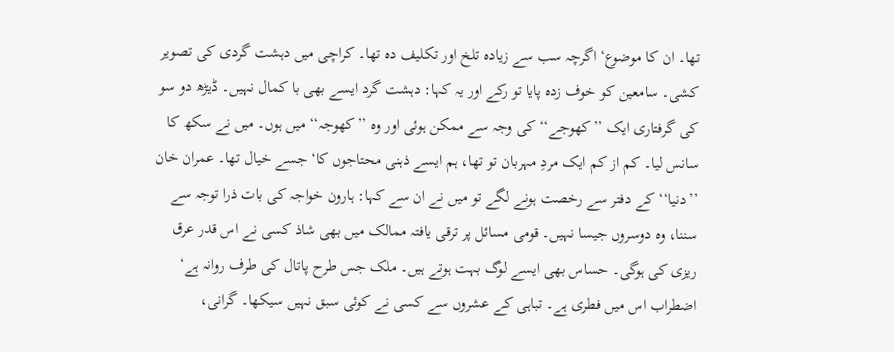تھا۔ ان کا موضوع‘ اگرچہ سب سے زیادہ تلخ اور تکلیف دہ تھا۔ کراچی میں دہشت گردی کی تصویر کشی۔ سامعین کو خوف زدہ پایا تو رکے اور یہ کہا: دہشت گرد ایسے بھی با کمال نہیں۔ ڈیڑھ دو سو کی گرفتاری ایک ’’کھوجے‘‘ کی وجہ سے ممکن ہوئی اور وہ ’’کھوجہ‘‘ میں ہوں۔ میں نے سکھ کا سانس لیا۔ کم از کم ایک مردِ مہربان تو تھا، ہم ایسے ذہنی محتاجوں کا‘ جسے خیال تھا۔ عمران خان ’’دنیا‘‘ کے دفتر سے رخصت ہونے لگے تو میں نے ان سے کہا: ہارون خواجہ کی بات ذرا توجہ سے سننا، وہ دوسروں جیسا نہیں۔ قومی مسائل پر ترقی یافتہ ممالک میں بھی شاذ کسی نے اس قدر عرق ریزی کی ہوگی۔ حساس بھی ایسے لوگ بہت ہوتے ہیں۔ ملک جس طرح پاتال کی طرف روانہ ہے‘ اضطراب اس میں فطری ہے۔ تباہی کے عشروں سے کسی نے کوئی سبق نہیں سیکھا۔ گرانی،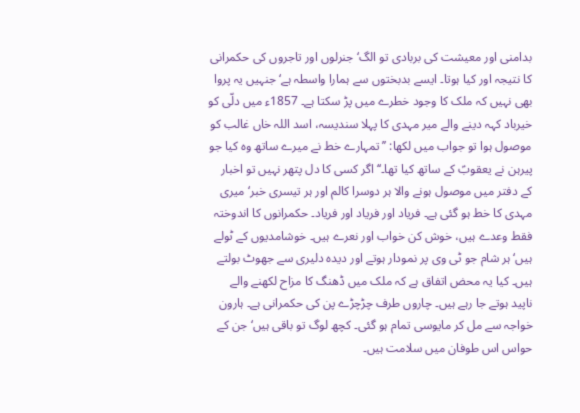بدامنی اور معیشت کی بربادی تو الگ‘ جنرلوں اور تاجروں کی حکمرانی کا نتیجہ اور کیا ہوتا۔ ایسے بدبختوں سے ہمارا واسطہ ہے‘ جنہیں یہ پروا بھی نہیں کہ ملک کا وجود خطرے میں پڑ سکتا ہے۔ 1857ء میں دلّی کو خیرباد کہہ دینے والے میر مہدی کا پہلا سندیسہ، اسد اللہ خاں غالب کو موصول ہوا تو جواب میں لکھا: ’’تمہارے خط نے میرے ساتھ وہ کیا جو پیرہن نے یعقوبؑ کے ساتھ کیا تھا۔‘‘ اگر کسی کا دل پتھر نہیں تو اخبار کے دفتر میں موصول ہونے والا ہر دوسرا کالم اور ہر تیسری خبر‘ میری مہدی کا خط ہو گئی ہے۔ فریاد اور فریاد اور فریاد۔ حکمرانوں کا اندوختہ فقط وعدے ہیں، خوش کن خواب اور نعرے ہیں۔ خوشامدیوں کے ٹولے ہیں‘ ہر شام جو ٹی وی پر نمودار ہوتے اور دیدہ دلیری سے جھوٹ بولتے ہیں۔ کیا یہ محض اتفاق ہے کہ ملک میں ڈھنگ کا مزاح لکھنے والے ناپید ہوتے جا رہے ہیں۔ چاروں طرف چڑچڑے پن کی حکمرانی ہے۔ ہارون خواجہ سے مل کر مایوسی تمام ہو گئی۔ کچھ لوگ تو باقی ہیں‘ جن کے حواس اس طوفان میں سلامت ہیں۔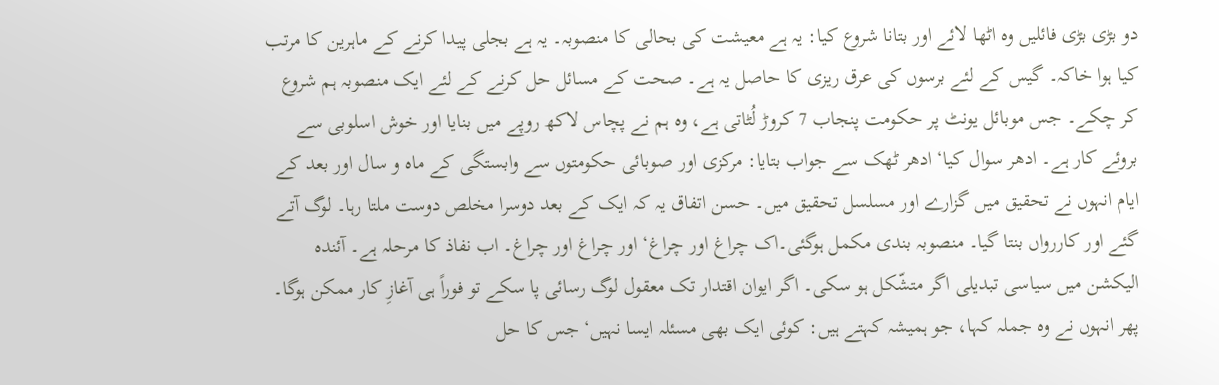دو بڑی بڑی فائلیں وہ اٹھا لائے اور بتانا شروع کیا: یہ ہے معیشت کی بحالی کا منصوبہ۔ یہ ہے بجلی پیدا کرنے کے ماہرین کا مرتب کیا ہوا خاکہ۔ گیس کے لئے برسوں کی عرق ریزی کا حاصل یہ ہے۔ صحت کے مسائل حل کرنے کے لئے ایک منصوبہ ہم شروع کر چکے۔ جس موبائل یونٹ پر حکومت پنجاب 7 کروڑ لُٹاتی ہے، وہ ہم نے پچاس لاکھ روپے میں بنایا اور خوش اسلوبی سے بروئے کار ہے۔ ادھر سوال کیا‘ ادھر ٹھک سے جواب بتایا: مرکزی اور صوبائی حکومتوں سے وابستگی کے ماہ و سال اور بعد کے ایام انہوں نے تحقیق میں گزارے اور مسلسل تحقیق میں۔ حسن اتفاق یہ کہ ایک کے بعد دوسرا مخلص دوست ملتا رہا۔ لوگ آتے گئے اور کاررواں بنتا گیا۔ منصوبہ بندی مکمل ہوگئی۔اک چراغ اور چراغ‘ اور چراغ اور چراغ۔ اب نفاذ کا مرحلہ ہے۔ آئندہ الیکشن میں سیاسی تبدیلی اگر متشّکل ہو سکی۔ اگر ایوان اقتدار تک معقول لوگ رسائی پا سکے تو فوراً ہی آغازِ کار ممکن ہوگا۔ پھر انہوں نے وہ جملہ کہا، جو ہمیشہ کہتے ہیں: کوئی ایک بھی مسئلہ ایسا نہیں‘ جس کا حل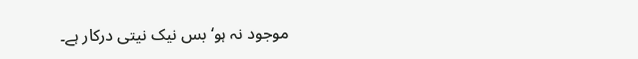موجود نہ ہو‘ بس نیک نیتی درکار ہے۔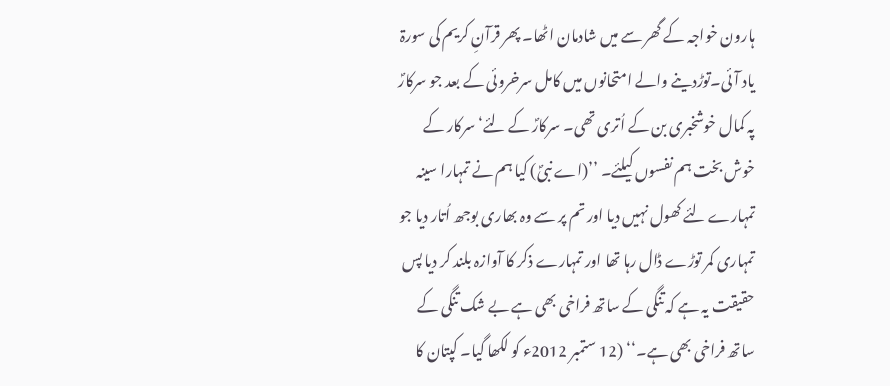ہارون خواجہ کے گھر سے میں شادمان اٹھا۔ پھر قرآنِ کریم کی سورۃ یاد آئی۔توڑدینے والے امتحانوں میں کامل سرخروئی کے بعد جو سرکارؐ پہ کمال خوشخبری بن کے اُتری تھی۔ سرکارؐ کے لئے‘ سرکار کے خوش بخت ہم نفسوں کیلئے۔ ’’(اے نبیؐ) کیا ہم نے تمہارا سینہ تمہارے لئے کھول نہیں دیا اور تم پر سے وہ بھاری بوجھ اُتار دیا جو تمہاری کمر توڑے ڈال رہا تھا اور تمہارے ذکر کا آوازہ بلند کر دیا پس حقیقت یہ ہے کہ تنگی کے ساتھ فراخی بھی ہے بے شک تنگی کے ساتھ فراخی بھی ہے۔‘‘ (12 ستمبر 2012ء کو لکھا گیا۔ کپتان کا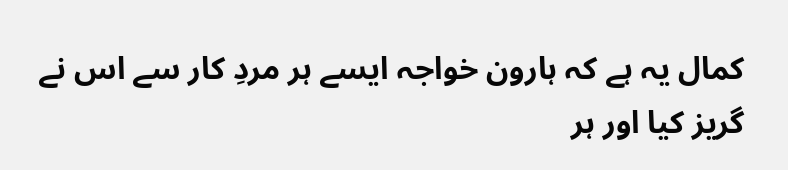کمال یہ ہے کہ ہارون خواجہ ایسے ہر مردِ کار سے اس نے گریز کیا اور ہر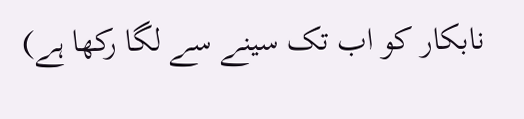نابکار کو اب تک سینے سے لگا رکھا ہے)